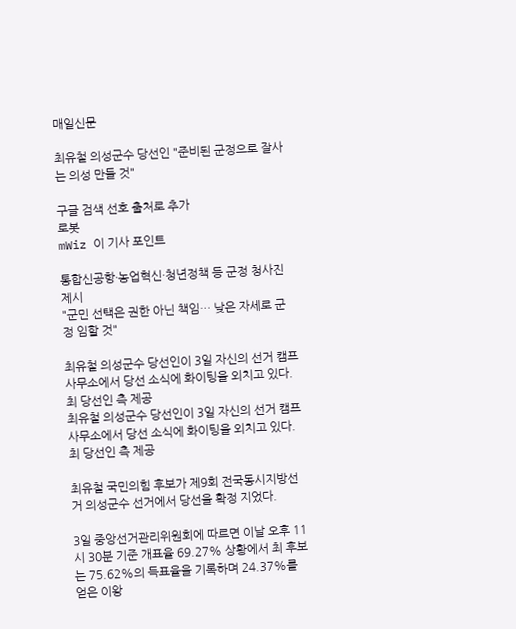매일신문

최유철 의성군수 당선인 "준비된 군정으로 잘사는 의성 만들 것"

구글 검색 선호 출처로 추가
로봇
mWiz 이 기사 포인트

통합신공항·농업혁신·청년정책 등 군정 청사진 제시
"군민 선택은 권한 아닌 책임… 낮은 자세로 군정 임할 것"

최유철 의성군수 당선인이 3일 자신의 선거 캠프 사무소에서 당선 소식에 화이팅을 외치고 있다. 최 당선인 측 제공
최유철 의성군수 당선인이 3일 자신의 선거 캠프 사무소에서 당선 소식에 화이팅을 외치고 있다. 최 당선인 측 제공

최유철 국민의힘 후보가 제9회 전국동시지방선거 의성군수 선거에서 당선을 확정 지었다.

3일 중앙선거관리위원회에 따르면 이날 오후 11시 30분 기준 개표율 69.27% 상황에서 최 후보는 75.62%의 득표율을 기록하며 24.37%를 얻은 이왕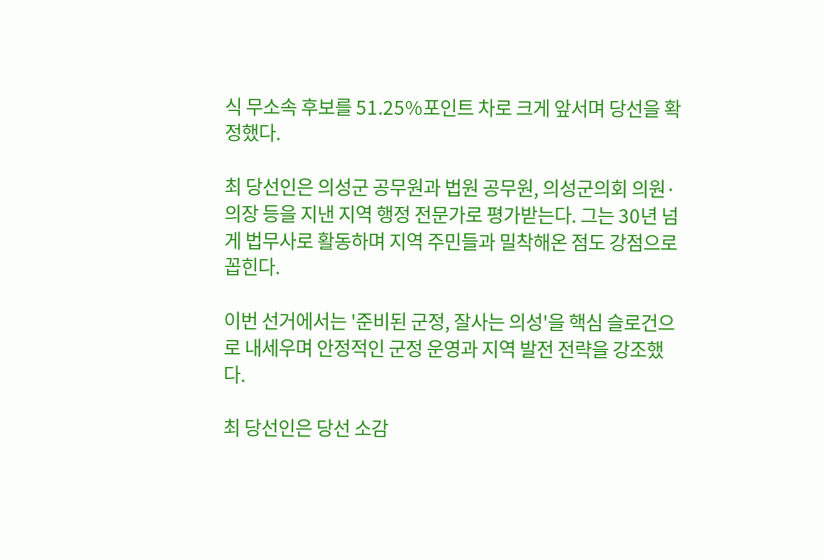식 무소속 후보를 51.25%포인트 차로 크게 앞서며 당선을 확정했다.

최 당선인은 의성군 공무원과 법원 공무원, 의성군의회 의원·의장 등을 지낸 지역 행정 전문가로 평가받는다. 그는 30년 넘게 법무사로 활동하며 지역 주민들과 밀착해온 점도 강점으로 꼽힌다.

이번 선거에서는 '준비된 군정, 잘사는 의성'을 핵심 슬로건으로 내세우며 안정적인 군정 운영과 지역 발전 전략을 강조했다.

최 당선인은 당선 소감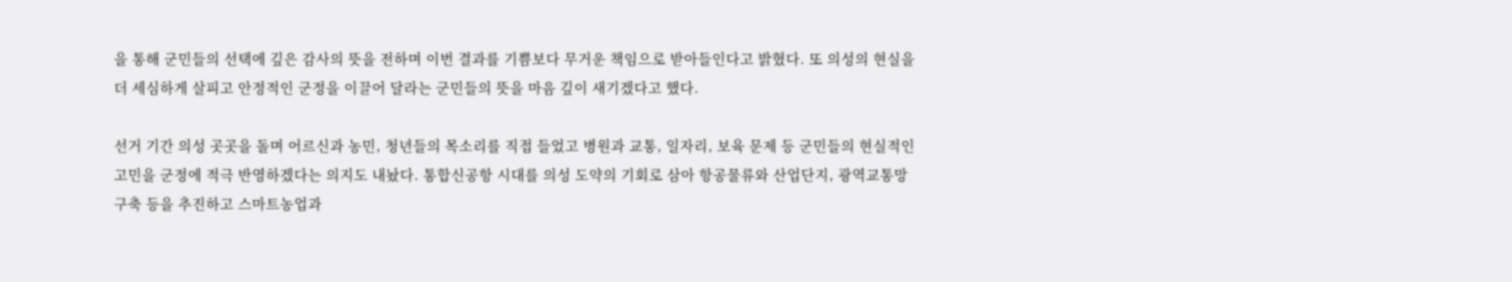을 통해 군민들의 선택에 깊은 감사의 뜻을 전하며 이번 결과를 기쁨보다 무거운 책임으로 받아들인다고 밝혔다. 또 의성의 현실을 더 세심하게 살피고 안정적인 군정을 이끌어 달라는 군민들의 뜻을 마음 깊이 새기겠다고 했다.

선거 기간 의성 곳곳을 돌며 어르신과 농민, 청년들의 목소리를 직접 들었고 병원과 교통, 일자리, 보육 문제 등 군민들의 현실적인 고민을 군정에 적극 반영하겠다는 의지도 내놨다. 통합신공항 시대를 의성 도약의 기회로 삼아 항공물류와 산업단지, 광역교통망 구축 등을 추진하고 스마트농업과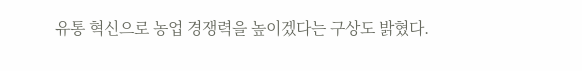유통 혁신으로 농업 경쟁력을 높이겠다는 구상도 밝혔다.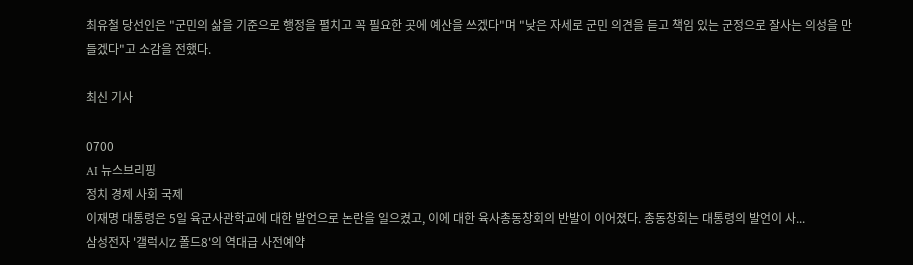최유철 당선인은 "군민의 삶을 기준으로 행정을 펼치고 꼭 필요한 곳에 예산을 쓰겠다"며 "낮은 자세로 군민 의견을 듣고 책임 있는 군정으로 잘사는 의성을 만들겠다"고 소감을 전했다.

최신 기사

0700
AI 뉴스브리핑
정치 경제 사회 국제
이재명 대통령은 5일 육군사관학교에 대한 발언으로 논란을 일으켰고, 이에 대한 육사총동창회의 반발이 이어졌다. 총동창회는 대통령의 발언이 사...
삼성전자 '갤럭시Z 폴드8'의 역대급 사전예약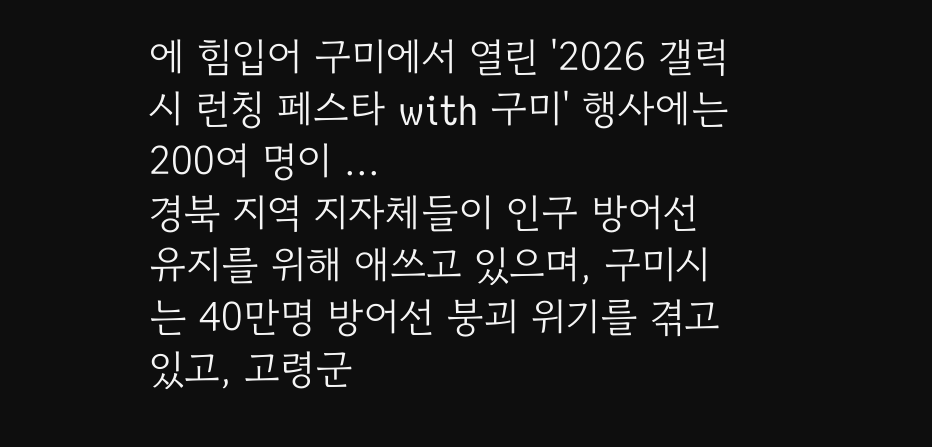에 힘입어 구미에서 열린 '2026 갤럭시 런칭 페스타 with 구미' 행사에는 200여 명이 ...
경북 지역 지자체들이 인구 방어선 유지를 위해 애쓰고 있으며, 구미시는 40만명 방어선 붕괴 위기를 겪고 있고, 고령군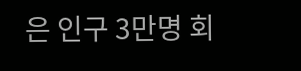은 인구 3만명 회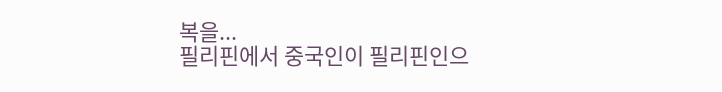복을...
필리핀에서 중국인이 필리핀인으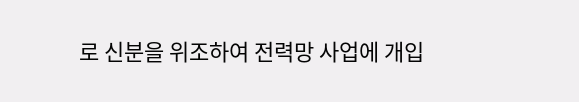로 신분을 위조하여 전력망 사업에 개입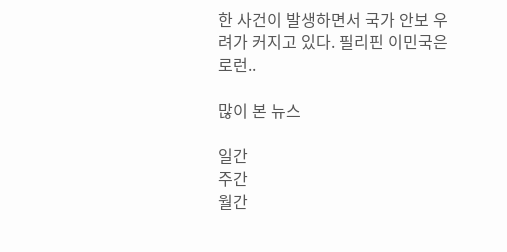한 사건이 발생하면서 국가 안보 우려가 커지고 있다. 필리핀 이민국은 로런..

많이 본 뉴스

일간
주간
월간